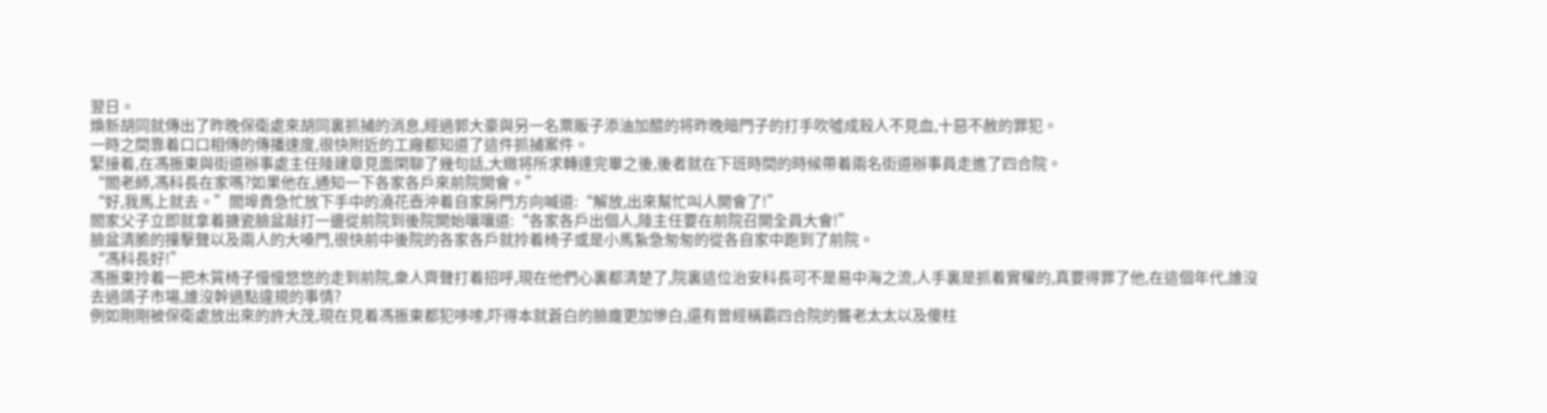翌日。
煥新胡同就傳出了昨晚保衛處來胡同裏抓捕的消息,經過郭大豪與另一名票販子添油加醋的将昨晚暗門子的打手吹噓成殺人不見血,十惡不赦的罪犯。
一時之間靠着口口相傳的傳播速度,很快附近的工廠都知道了這件抓捕案件。
緊接着,在馮振東與街道辦事處主任陸建章見面閑聊了幾句話,大緻将所求轉達完畢之後,後者就在下班時間的時候帶着兩名街道辦事員走進了四合院。
“閻老師,馮科長在家嗎?如果他在,通知一下各家各戶來前院開會。”
“好,我馬上就去。”閻埠貴急忙放下手中的澆花壺沖着自家房門方向喊道:“解放,出來幫忙叫人開會了!”
閻家父子立即就拿着搪瓷臉盆敲打一邊從前院到後院開始嚷嚷道:“各家各戶出個人,陸主任要在前院召開全員大會!”
臉盆清脆的撞擊聲以及兩人的大嗓門,很快前中後院的各家各戶就拎着椅子或是小馬紮急匆匆的從各自家中跑到了前院。
“馮科長好!”
馮振東拎着一把木質椅子慢慢悠悠的走到前院,衆人齊聲打着招呼,現在他們心裏都清楚了,院裏這位治安科長可不是易中海之流,人手裏是抓着實權的,真要得罪了他,在這個年代,誰沒去過鴿子市場,誰沒幹過點違規的事情?
例如剛剛被保衛處放出來的許大茂,現在見着馮振東都犯哆嗦,吓得本就蒼白的臉龐更加慘白,還有曾經稱霸四合院的聾老太太以及傻柱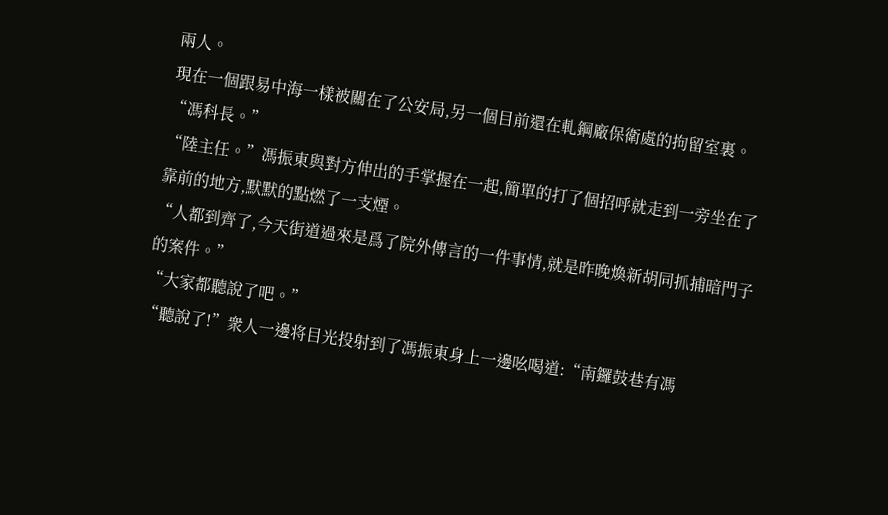兩人。
現在一個跟易中海一樣被關在了公安局,另一個目前還在軋鋼廠保衛處的拘留室裏。
“馮科長。”
“陸主任。”馮振東與對方伸出的手掌握在一起,簡單的打了個招呼就走到一旁坐在了靠前的地方,默默的點燃了一支煙。
“人都到齊了,今天街道過來是爲了院外傳言的一件事情,就是昨晚煥新胡同抓捕暗門子的案件。”
“大家都聽說了吧。”
“聽說了!”衆人一邊将目光投射到了馮振東身上一邊吆喝道:“南鑼鼓巷有馮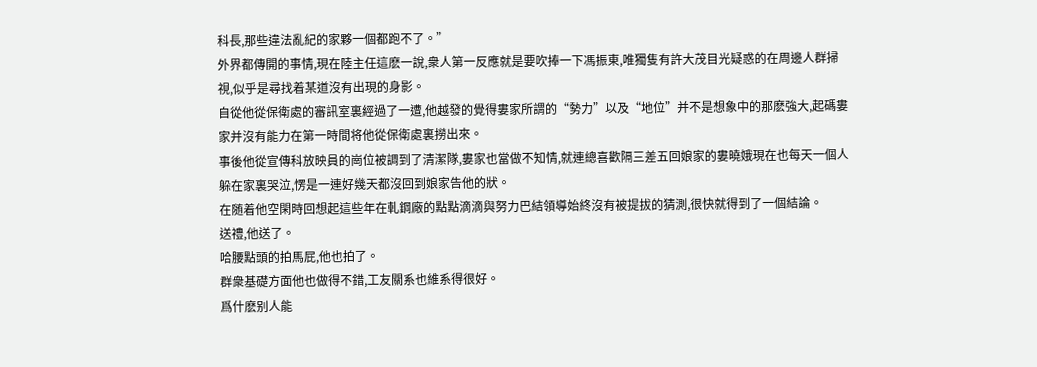科長,那些違法亂紀的家夥一個都跑不了。”
外界都傳開的事情,現在陸主任這麽一說,衆人第一反應就是要吹捧一下馮振東,唯獨隻有許大茂目光疑惑的在周邊人群掃視,似乎是尋找着某道沒有出現的身影。
自從他從保衛處的審訊室裏經過了一遭,他越發的覺得婁家所謂的“勢力”以及“地位”并不是想象中的那麽強大,起碼婁家并沒有能力在第一時間将他從保衛處裏撈出來。
事後他從宣傳科放映員的崗位被調到了清潔隊,婁家也當做不知情,就連總喜歡隔三差五回娘家的婁曉娥現在也每天一個人躲在家裏哭泣,愣是一連好幾天都沒回到娘家告他的狀。
在随着他空閑時回想起這些年在軋鋼廠的點點滴滴與努力巴結領導始終沒有被提拔的猜測,很快就得到了一個結論。
送禮,他送了。
哈腰點頭的拍馬屁,他也拍了。
群衆基礎方面他也做得不錯,工友關系也維系得很好。
爲什麽别人能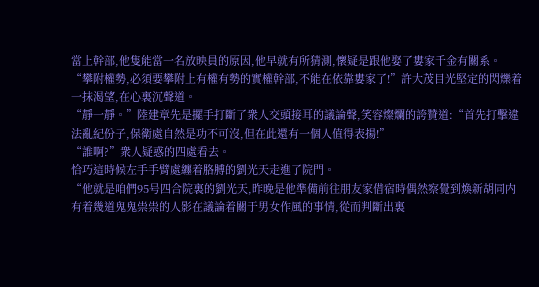當上幹部,他隻能當一名放映員的原因,他早就有所猜測,懷疑是跟他娶了婁家千金有關系。
“攀附權勢,必須要攀附上有權有勢的實權幹部,不能在依靠婁家了!”許大茂目光堅定的閃爍着一抹渴望,在心裏沉聲道。
“靜一靜。”陸建章先是擺手打斷了衆人交頭接耳的議論聲,笑容燦爛的誇贊道:“首先打擊違法亂紀份子,保衛處自然是功不可沒,但在此還有一個人值得表揚!”
“誰啊?”衆人疑惑的四處看去。
恰巧這時候左手手臂處纏着胳膊的劉光天走進了院門。
“他就是咱們95号四合院裏的劉光天,昨晚是他準備前往朋友家借宿時偶然察覺到煥新胡同内有着幾道鬼鬼祟祟的人影在議論着關于男女作風的事情,從而判斷出裏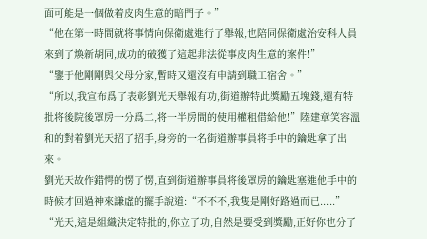面可能是一個做着皮肉生意的暗門子。”
“他在第一時間就将事情向保衛處進行了舉報,也陪同保衛處治安科人員來到了煥新胡同,成功的破獲了這起非法從事皮肉生意的案件!”
“鑒于他剛剛與父母分家,暫時又還沒有申請到職工宿舍。”
“所以,我宣布爲了表彰劉光天舉報有功,街道辦特此獎勵五塊錢,還有特批将後院後罩房一分爲二,将一半房間的使用權租借給他!”陸建章笑容溫和的對着劉光天招了招手,身旁的一名街道辦事員将手中的鑰匙拿了出來。
劉光天故作錯愕的愣了愣,直到街道辦事員将後罩房的鑰匙塞進他手中的時候才回過神來謙虛的擺手說道:“不不不,我隻是剛好路過而已.....”
“光天,這是組織決定特批的,你立了功,自然是要受到獎勵,正好你也分了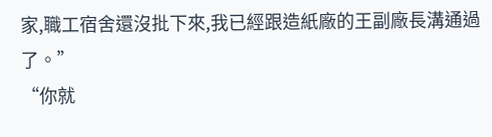家,職工宿舍還沒批下來,我已經跟造紙廠的王副廠長溝通過了。”
“你就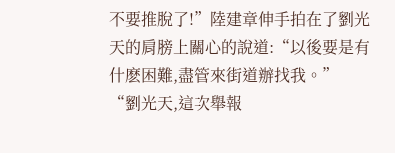不要推脫了!”陸建章伸手拍在了劉光天的肩膀上關心的說道:“以後要是有什麽困難,盡管來街道辦找我。”
“劉光天,這次舉報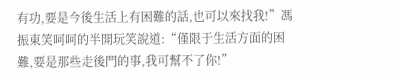有功,要是今後生活上有困難的話,也可以來找我!”馮振東笑呵呵的半開玩笑說道:“僅限于生活方面的困難,要是那些走後門的事,我可幫不了你!”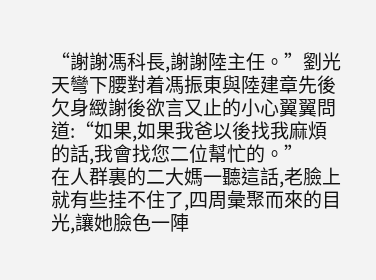“謝謝馮科長,謝謝陸主任。”劉光天彎下腰對着馮振東與陸建章先後欠身緻謝後欲言又止的小心翼翼問道:“如果,如果我爸以後找我麻煩的話,我會找您二位幫忙的。”
在人群裏的二大媽一聽這話,老臉上就有些挂不住了,四周彙聚而來的目光,讓她臉色一陣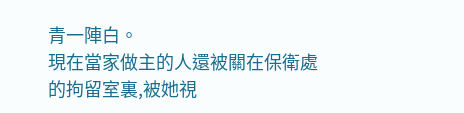青一陣白。
現在當家做主的人還被關在保衛處的拘留室裏,被她視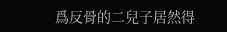爲反骨的二兒子居然得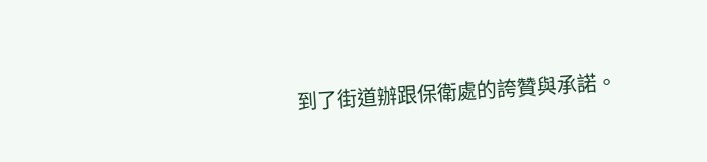到了街道辦跟保衛處的誇贊與承諾。